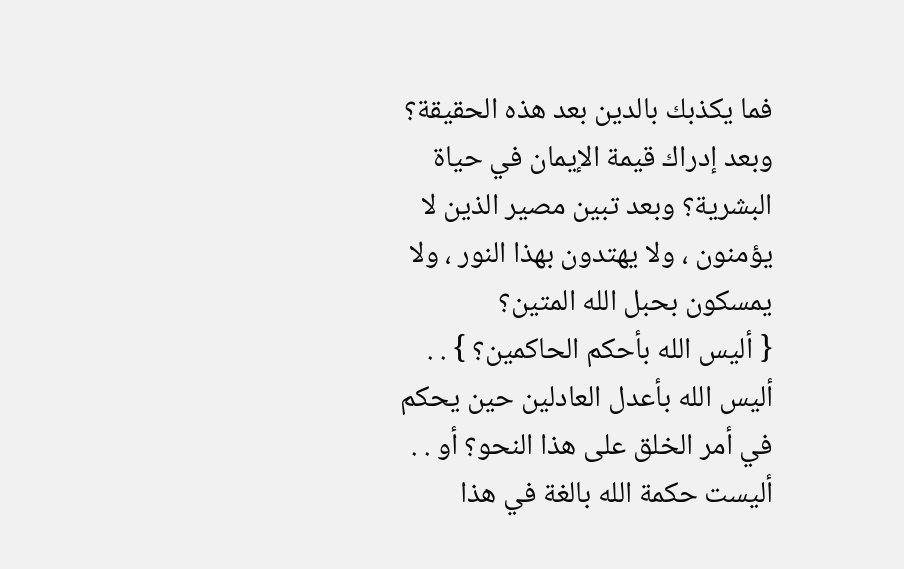فما يكذبك بالدين بعد هذه الحقيقة؟ وبعد إدراك قيمة الإيمان في حياة البشرية؟ وبعد تبين مصير الذين لا يؤمنون ، ولا يهتدون بهذا النور ، ولا يمسكون بحبل الله المتين؟
{ أليس الله بأحكم الحاكمين؟ } . . أليس الله بأعدل العادلين حين يحكم في أمر الخلق على هذا النحو؟ أو . . أليست حكمة الله بالغة في هذا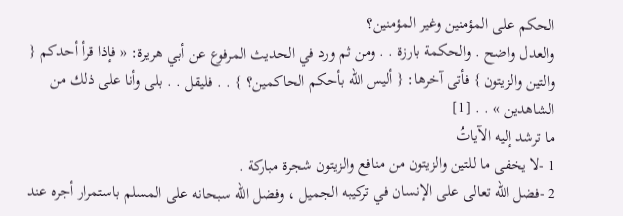الحكم على المؤمنين وغير المؤمنين؟
والعدل واضح . والحكمة بارزة . . ومن ثم ورد في الحديث المرفوع عن أبي هريرة: « فإذا قرأ أحدكم { والتين والزيتون } فأتى آخرها: { أليس الله بأحكم الحاكمين؟ } . . فليقل . . بلى وأنا على ذلك من الشاهدين » . . [1]
ما ترشد إليه الآياتُ
1 -لا يخفى ما للتين والزيتون من منافع والزيتون شجرة مباركة .
2 -فضل الله تعالى على الإنسان في تركيبه الجميل ، وفضل الله سبحانه على المسلم باستمرار أجره عند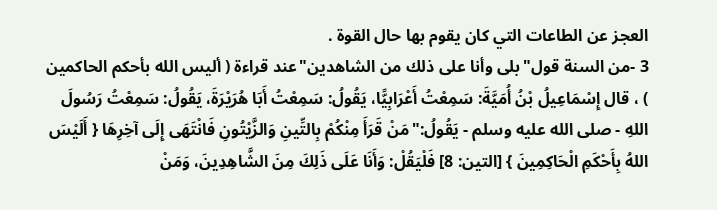العجز عن الطاعات التي كان يقوم بها حال القوة .
3 -من السنة قول"بلى وأنا على ذلك من الشاهدين"عند قراءة ( أليس الله بأحكم الحاكمين ) ، قال إِسْمَاعِيلُ بْنُ أُمَيَّةَ: سَمِعْتُ أَعْرَابِيًّا، يَقُولُ: سَمِعْتُ أَبَا هُرَيْرَةَ، يَقُولُ: سَمِعْتُ رَسُولَ اللهِ - صلى الله عليه وسلم - يَقُولُ:"مَنْ قَرَأَ مِنْكُمْ بِالتِّينِ وَالزَّيْتُونِ فَانْتَهَى إِلَى آخِرِهَا { أَلَيْسَ اللهُ بِأَحْكَمِ الْحَاكِمِينَ } [التين: 8] فَلْيَقُلْ: وَأَنَا عَلَى ذَلِكَ مِنَ الشَّاهِدِينَ، وَمَنْ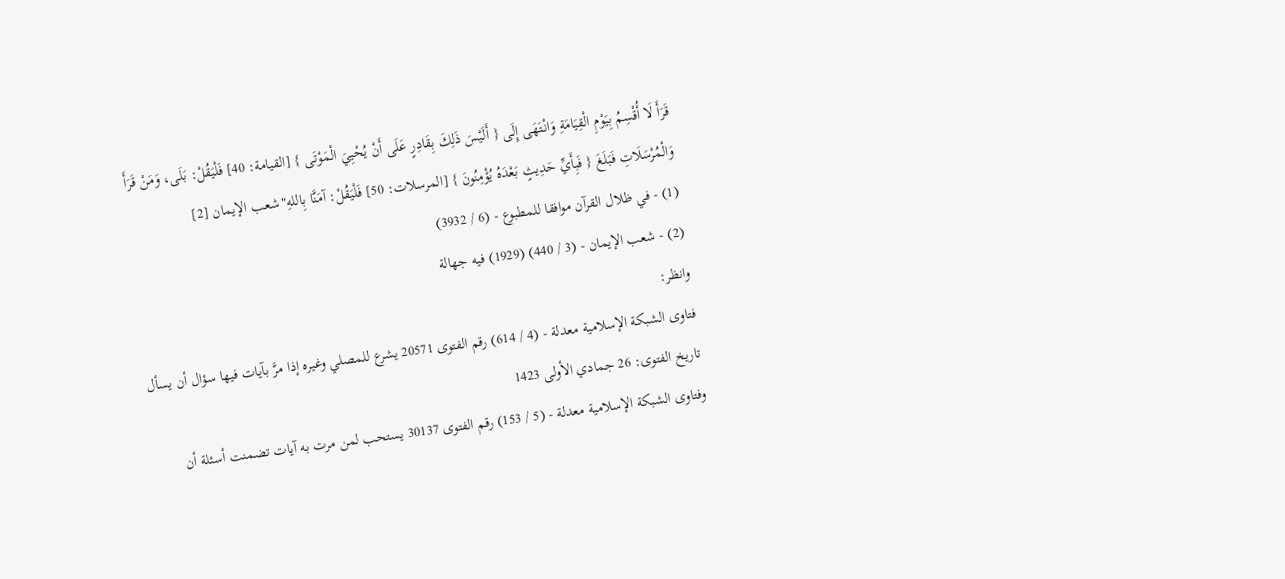قَرَأَ لَا أُقْسِمُ بِيَوْمِ الْقِيَامَةِ وَانْتَهَى إِلَى { أَلَيْسَ ذَلِكَ بِقَادِرٍ عَلَى أَنْ يُحْيِيَ الْمَوْتَى } [القيامة: 40] فَلْيَقُلْ: بَلَى، وَمَنْ قَرَأَ وَالْمُرْسَلَاتِ فَبَلَغَ { فَبِأَيِّ حَدِيثٍ بَعْدَهُ يُؤْمِنُونَ } [المرسلات: 50] فَلْيَقُلْ: آمَنَّا بِاللهِ"شعب الإيمان [2]
(1) - في ظلال القرآن موافقا للمطبوع - (6 / 3932)
(2) - شعب الإيمان - (3 / 440) (1929) فيه جهالة
وانظر:
فتاوى الشبكة الإسلامية معدلة - (4 / 614) رقم الفتوى 20571 يشرع للمصلي وغيره إذا مرَّ بآيات فيها سؤال أن يسأل تاريخ الفتوى: 26 جمادي الأولى 1423
وفتاوى الشبكة الإسلامية معدلة - (5 / 153) رقم الفتوى 30137 يستحب لمن مرت به آيات تضمنت أسئلة أن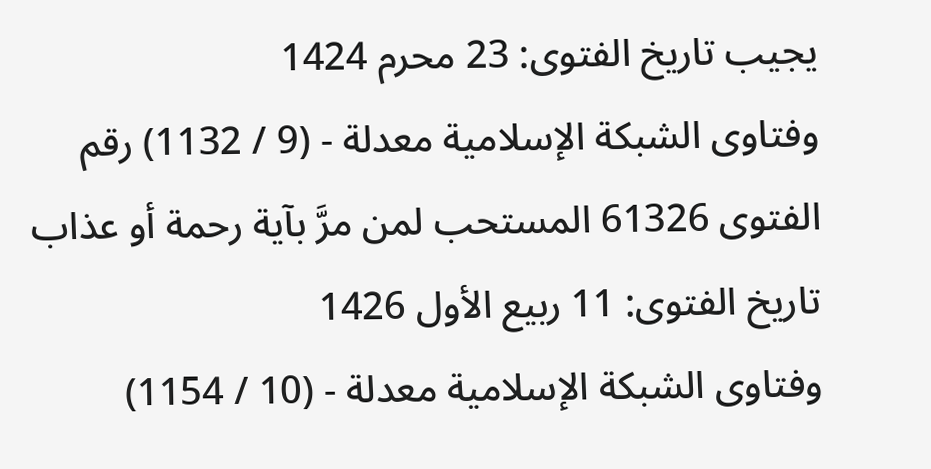يجيب تاريخ الفتوى: 23 محرم 1424
وفتاوى الشبكة الإسلامية معدلة - (9 / 1132) رقم الفتوى 61326 المستحب لمن مرَّ بآية رحمة أو عذاب تاريخ الفتوى: 11 ربيع الأول 1426
وفتاوى الشبكة الإسلامية معدلة - (10 / 1154)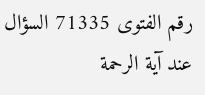رقم الفتوى 71335 السؤال عند آية الرحمة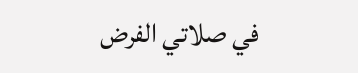في صلاتي الفرض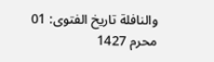والنافلة تاريخ الفتوى: 01 محرم 1427